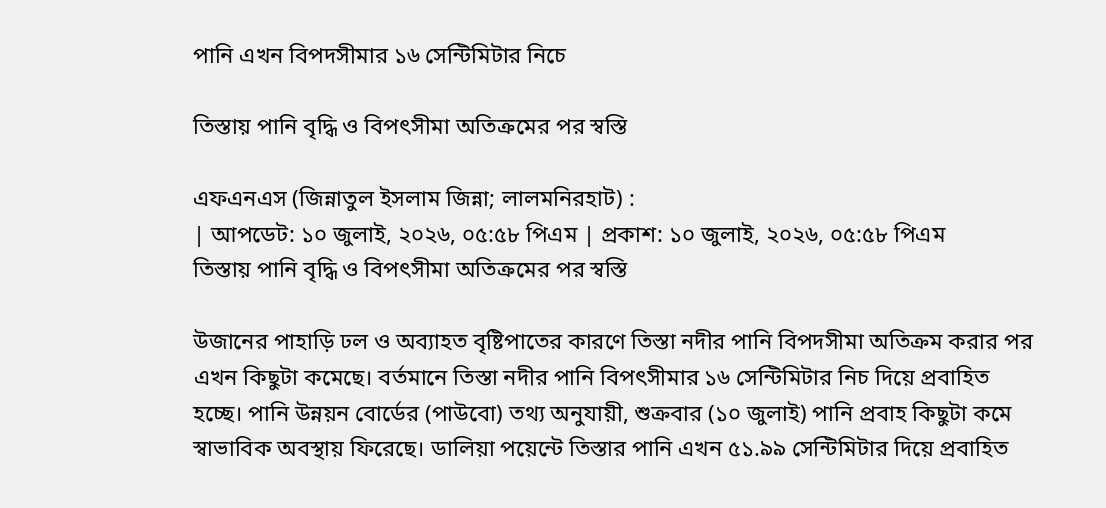পানি এখন বিপদসীমার ১৬ সেন্টিমিটার নিচে

তিস্তায় পানি বৃদ্ধি ও বিপৎসীমা অতিক্রমের পর স্বস্তি

এফএনএস (জিন্নাতুল ইসলাম জিন্না; লালমনিরহাট) :
| আপডেট: ১০ জুলাই, ২০২৬, ০৫:৫৮ পিএম | প্রকাশ: ১০ জুলাই, ২০২৬, ০৫:৫৮ পিএম
তিস্তায় পানি বৃদ্ধি ও বিপৎসীমা অতিক্রমের পর স্বস্তি

উজানের পাহাড়ি ঢল ও অব্যাহত বৃষ্টিপাতের কারণে তিস্তা নদীর পানি বিপদসীমা অতিক্রম করার পর এখন কিছুটা কমেছে। বর্তমানে তিস্তা নদীর পানি বিপৎসীমার ১৬ সেন্টিমিটার নিচ দিয়ে প্রবাহিত হচ্ছে। পানি উন্নয়ন বোর্ডের (পাউবো) তথ্য অনুযায়ী, শুক্রবার (১০ জুলাই) পানি প্রবাহ কিছুটা কমে স্বাভাবিক অবস্থায় ফিরেছে। ডালিয়া পয়েন্টে তিস্তার পানি এখন ৫১.৯৯ সেন্টিমিটার দিয়ে প্রবাহিত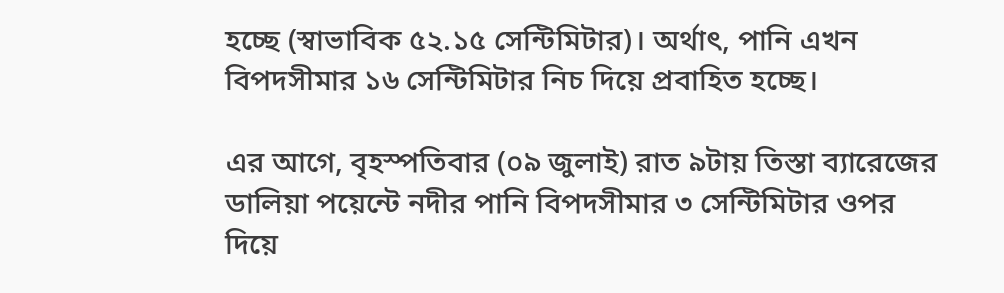হচ্ছে (স্বাভাবিক ৫২.১৫ সেন্টিমিটার)। অর্থাৎ, পানি এখন বিপদসীমার ১৬ সেন্টিমিটার নিচ দিয়ে প্রবাহিত হচ্ছে।

এর আগে, বৃহস্পতিবার (০৯ জুলাই) রাত ৯টায় তিস্তা ব্যারেজের ডালিয়া পয়েন্টে নদীর পানি বিপদসীমার ৩ সেন্টিমিটার ওপর দিয়ে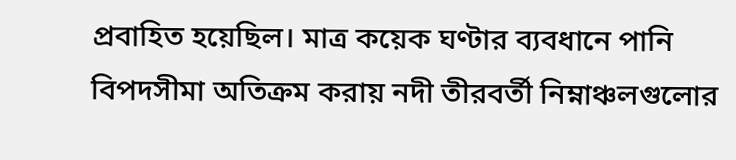প্রবাহিত হয়েছিল। মাত্র কয়েক ঘণ্টার ব্যবধানে পানি বিপদসীমা অতিক্রম করায় নদী তীরবর্তী নিম্নাঞ্চলগুলোর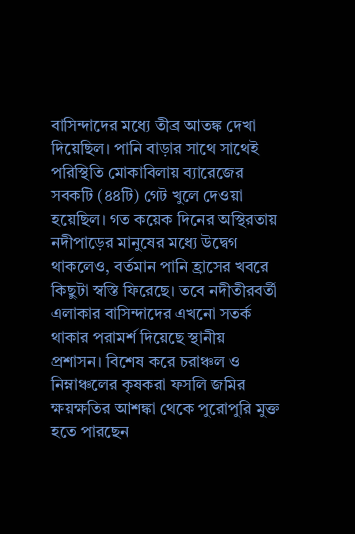বাসিন্দাদের মধ্যে তীব্র আতঙ্ক দেখা দিয়েছিল। পানি বাড়ার সাথে সাথেই পরিস্থিতি মোকাবিলায় ব্যারেজের সবকটি (৪৪টি) গেট খুলে দেওয়া হয়েছিল। গত কয়েক দিনের অস্থিরতায় নদীপাড়ের মানুষের মধ্যে উদ্বেগ থাকলেও, বর্তমান পানি হ্রাসের খবরে কিছুটা স্বস্তি ফিরেছে। তবে নদীতীরবর্তী এলাকার বাসিন্দাদের এখনো সতর্ক থাকার পরামর্শ দিয়েছে স্থানীয় প্রশাসন। বিশেষ করে চরাঞ্চল ও নিম্নাঞ্চলের কৃষকরা ফসলি জমির ক্ষয়ক্ষতির আশঙ্কা থেকে পুরোপুরি মুক্ত হতে পারছেন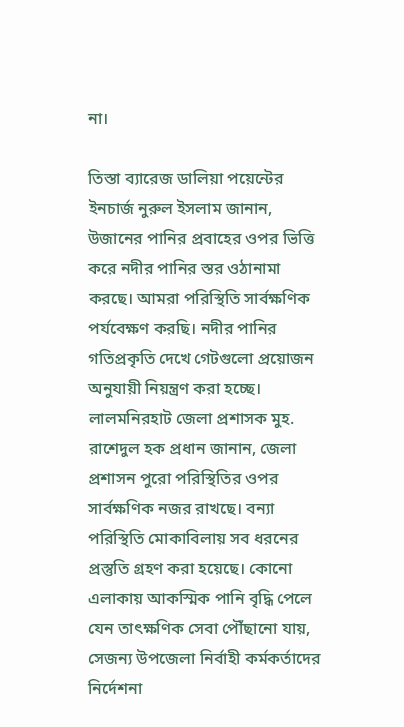না।

তিস্তা ব্যারেজ ডালিয়া পয়েন্টের ইনচার্জ নুরুল ইসলাম জানান, উজানের পানির প্রবাহের ওপর ভিত্তি করে নদীর পানির স্তর ওঠানামা করছে। আমরা পরিস্থিতি সার্বক্ষণিক পর্যবেক্ষণ করছি। নদীর পানির গতিপ্রকৃতি দেখে গেটগুলো প্রয়োজন অনুযায়ী নিয়ন্ত্রণ করা হচ্ছে। লালমনিরহাট জেলা প্রশাসক মুহ. রাশেদুল হক প্রধান জানান, জেলা প্রশাসন পুরো পরিস্থিতির ওপর সার্বক্ষণিক নজর রাখছে। বন্যা পরিস্থিতি মোকাবিলায় সব ধরনের প্রস্তুতি গ্রহণ করা হয়েছে। কোনো এলাকায় আকস্মিক পানি বৃদ্ধি পেলে যেন তাৎক্ষণিক সেবা পৌঁছানো যায়, সেজন্য উপজেলা নির্বাহী কর্মকর্তাদের নির্দেশনা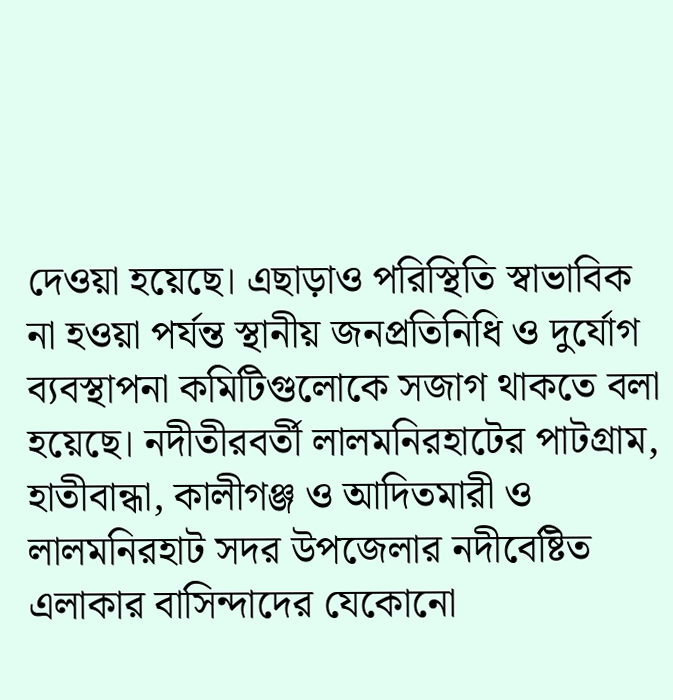দেওয়া হয়েছে। এছাড়াও পরিস্থিতি স্বাভাবিক না হওয়া পর্যন্ত স্থানীয় জনপ্রতিনিধি ও দুর্যোগ ব্যবস্থাপনা কমিটিগুলোকে সজাগ থাকতে বলা হয়েছে। নদীতীরবর্তী লালমনিরহাটের পাটগ্রাম, হাতীবান্ধা, কালীগঞ্জ ও আদিতমারী ও লালমনিরহাট সদর উপজেলার নদীবেষ্টিত এলাকার বাসিন্দাদের যেকোনো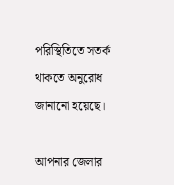পরিস্থিতিতে সতর্ক থাকতে অনুরোধ জানানো হয়েছে।

আপনার জেলার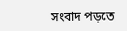সংবাদ পড়তে